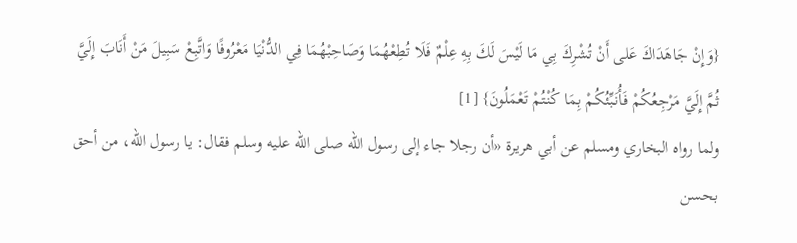{وَإِنْ جَاهَدَاكَ عَلى أَنْ تُشْرِكَ بِي مَا لَيْسَ لَكَ بِهِ عِلْمٌ فَلَا تُطِعْهُمَا وَصَاحِبْهُمَا فِي الدُّنْيَا مَعْرُوفًا وَاتَّبِعْ سَبِيلَ مَنْ أَنَابَ إِلَيَّ ثُمَّ إِلَيَّ مَرْجِعُكُمْ فَأُنَبِّئُكُمْ بِمَا كُنْتُمْ تَعْمَلُونَ} [1]
ولما رواه البخاري ومسلم عن أبي هريرة «أن رجلا جاء إلى رسول الله صلى الله عليه وسلم فقال: يا رسول الله، من أحق بحسن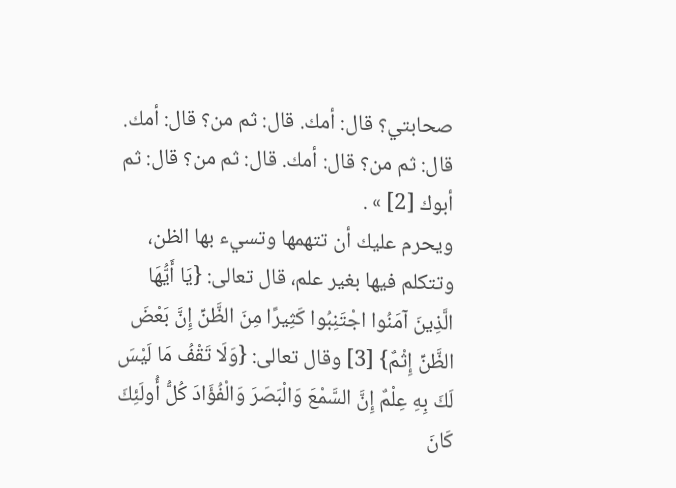صحابتي؟ قال: أمك. قال: ثم من؟ قال: أمك. قال: ثم من؟ قال: أمك. قال: ثم من؟ قال: ثم أبوك [2] » .
ويحرم عليك أن تتهمها وتسيء بها الظن، وتتكلم فيها بغير علم، قال تعالى: {يَا أَيُّهَا الَّذِينَ آمَنُوا اجْتَنِبُوا كَثِيرًا مِنَ الظَّنِّ إِنَّ بَعْضَ الظَّنِّ إِثْمٌ} [3] وقال تعالى: {وَلَا تَقْفُ مَا لَيْسَ لَكَ بِهِ عِلْمٌ إِنَّ السَّمْعَ وَالْبَصَرَ وَالْفُؤَادَ كُلُّ أُولَئِكَ كَانَ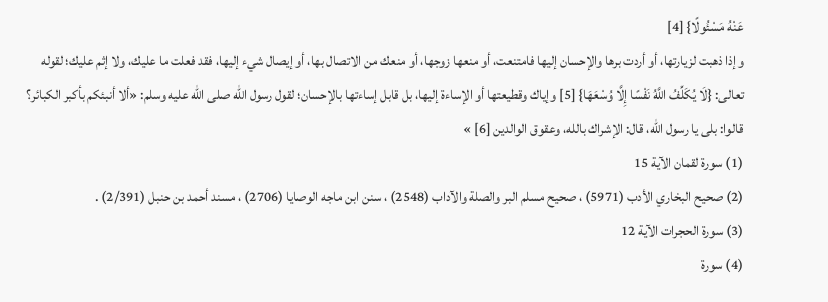عَنْهُ مَسْئُولًا} [4]
وإذا ذهبت لزيارتها، أو أردت برها والإحسان إليها فامتنعت، أو منعها زوجها، أو منعك من الاتصال بها، أو إيصال شيء إليها، فقد فعلت ما عليك، ولا إثم عليك؛ لقوله تعالى: {لَا يُكَلِّفُ اللَّهُ نَفْسًا إِلَّا وُسْعَهَا} [5] وإياك وقطيعتها أو الإساءة إليها، بل قابل إساءتها بالإحسان؛ لقول رسول الله صلى الله عليه وسلم: «ألا أنبئكم بأكبر الكبائر؟ قالوا: بلى يا رسول الله، قال: الإشراك بالله، وعقوق الوالدين [6] »
(1) سورة لقمان الآية 15
(2) صحيح البخاري الأدب (5971) ، صحيح مسلم البر والصلة والآداب (2548) ، سنن ابن ماجه الوصايا (2706) ، مسند أحمد بن حنبل (2/391) .
(3) سورة الحجرات الآية 12
(4) سورة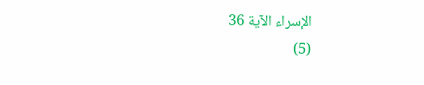الإسراء الآية 36
(5)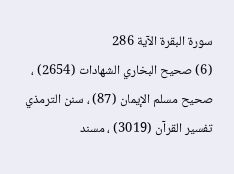سورة البقرة الآية 286
(6) صحيح البخاري الشهادات (2654) ، صحيح مسلم الإيمان (87) ، سنن الترمذي تفسير القرآن (3019) ، مسند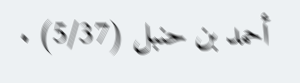أحمد بن حنبل (5/37) .